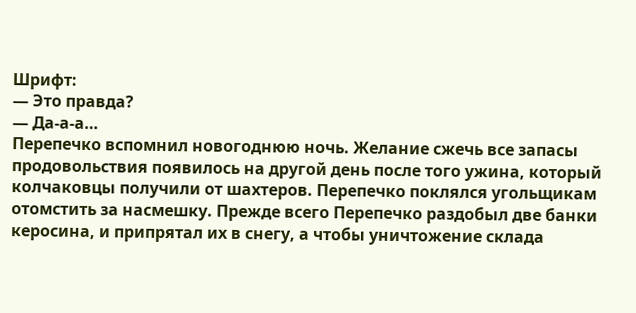Шрифт:
— Это правда?
— Да-а-а…
Перепечко вспомнил новогоднюю ночь. Желание сжечь все запасы продовольствия появилось на другой день после того ужина, который колчаковцы получили от шахтеров. Перепечко поклялся угольщикам отомстить за насмешку. Прежде всего Перепечко раздобыл две банки керосина, и припрятал их в снегу, а чтобы уничтожение склада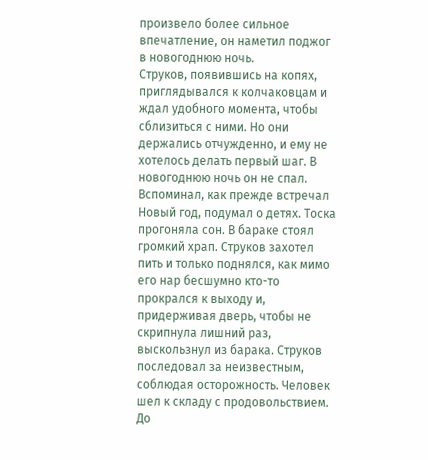произвело более сильное впечатление, он наметил поджог в новогоднюю ночь.
Струков, появившись на копях, приглядывался к колчаковцам и ждал удобного момента, чтобы сблизиться с ними. Но они держались отчужденно, и ему не хотелось делать первый шаг. В новогоднюю ночь он не спал. Вспоминал, как прежде встречал Новый год, подумал о детях. Тоска прогоняла сон. В бараке стоял громкий храп. Струков захотел пить и только поднялся, как мимо его нар бесшумно кто-то прокрался к выходу и, придерживая дверь, чтобы не скрипнула лишний раз, выскользнул из барака. Струков последовал за неизвестным, соблюдая осторожность. Человек шел к складу с продовольствием. До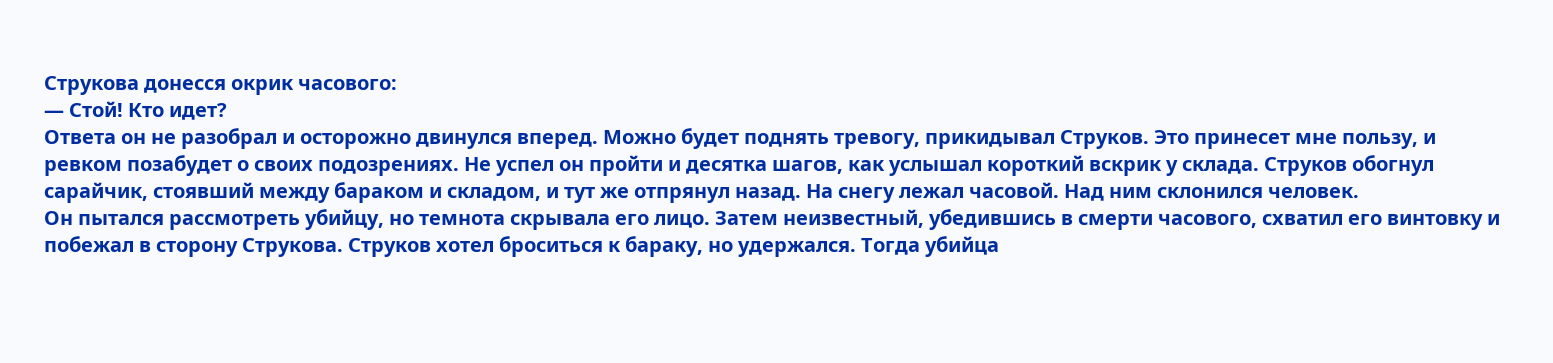Струкова донесся окрик часового:
— Стой! Кто идет?
Ответа он не разобрал и осторожно двинулся вперед. Можно будет поднять тревогу, прикидывал Струков. Это принесет мне пользу, и ревком позабудет о своих подозрениях. Не успел он пройти и десятка шагов, как услышал короткий вскрик у склада. Струков обогнул сарайчик, стоявший между бараком и складом, и тут же отпрянул назад. На снегу лежал часовой. Над ним склонился человек.
Он пытался рассмотреть убийцу, но темнота скрывала его лицо. Затем неизвестный, убедившись в смерти часового, схватил его винтовку и побежал в сторону Струкова. Струков хотел броситься к бараку, но удержался. Тогда убийца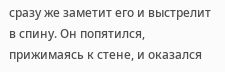сразу же заметит его и выстрелит в спину. Он попятился, прижимаясь к стене, и оказался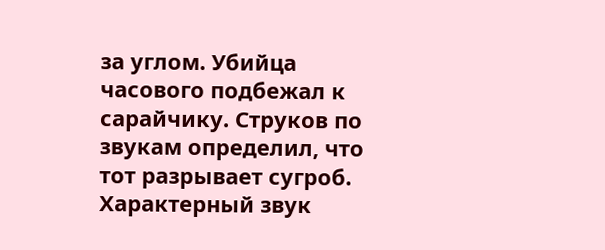за углом. Убийца часового подбежал к сарайчику. Струков по звукам определил, что тот разрывает сугроб.
Характерный звук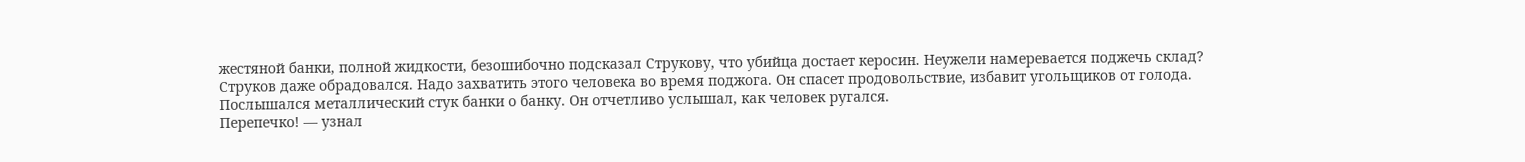жестяной банки, полной жидкости, безошибочно подсказал Струкову, что убийца достает керосин. Неужели намеревается поджечь склад? Струков даже обрадовался. Надо захватить этого человека во время поджога. Он спасет продовольствие, избавит угольщиков от голода. Послышался металлический стук банки о банку. Он отчетливо услышал, как человек ругался.
Перепечко! — узнал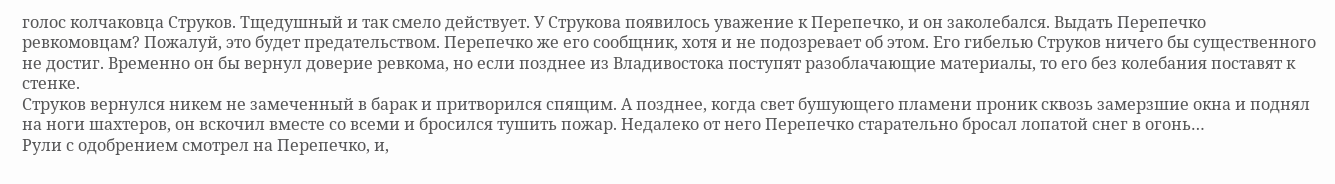голос колчаковца Струков. Тщедушный и так смело действует. У Струкова появилось уважение к Перепечко, и он заколебался. Выдать Перепечко ревкомовцам? Пожалуй, это будет предательством. Перепечко же его сообщник, хотя и не подозревает об этом. Его гибелью Струков ничего бы существенного не достиг. Временно он бы вернул доверие ревкома, но если позднее из Владивостока поступят разоблачающие материалы, то его без колебания поставят к стенке.
Струков вернулся никем не замеченный в барак и притворился спящим. А позднее, когда свет бушующего пламени проник сквозь замерзшие окна и поднял на ноги шахтеров, он вскочил вместе со всеми и бросился тушить пожар. Недалеко от него Перепечко старательно бросал лопатой снег в огонь…
Рули с одобрением смотрел на Перепечко, и,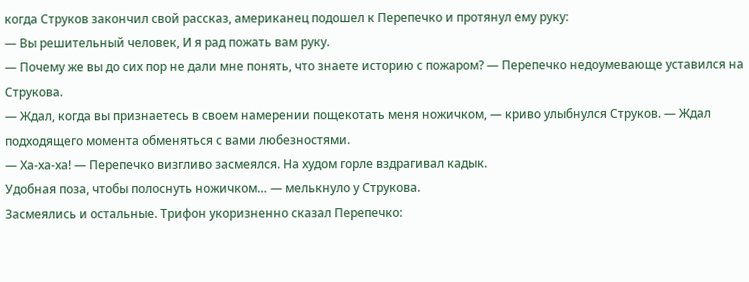когда Струков закончил свой рассказ, американец подошел к Перепечко и протянул ему руку:
— Вы решительный человек, И я рад пожать вам руку.
— Почему же вы до сих пор не дали мне понять, что знаете историю с пожаром? — Перепечко недоумевающе уставился на Струкова.
— Ждал, когда вы признаетесь в своем намерении пощекотать меня ножичком, — криво улыбнулся Струков. — Ждал подходящего момента обменяться с вами любезностями.
— Ха-ха-ха! — Перепечко визгливо засмеялся. На худом горле вздрагивал кадык.
Удобная поза, чтобы полоснуть ножичком… — мелькнуло у Струкова.
Засмеялись и остальные. Трифон укоризненно сказал Перепечко: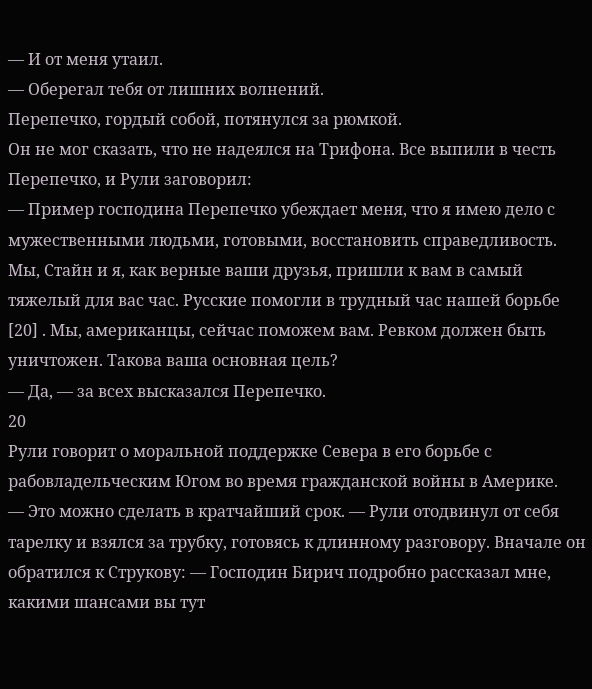— И от меня утаил.
— Оберегал тебя от лишних волнений.
Перепечко, гордый собой, потянулся за рюмкой.
Он не мог сказать, что не надеялся на Трифона. Все выпили в честь Перепечко, и Рули заговорил:
— Пример господина Перепечко убеждает меня, что я имею дело с мужественными людьми, готовыми, восстановить справедливость. Мы, Стайн и я, как верные ваши друзья, пришли к вам в самый тяжелый для вас час. Русские помогли в трудный час нашей борьбе [20] . Мы, американцы, сейчас поможем вам. Ревком должен быть уничтожен. Такова ваша основная цель?
— Да, — за всех высказался Перепечко.
20
Рули говорит о моральной поддержке Севера в его борьбе с рабовладельческим Югом во время гражданской войны в Америке.
— Это можно сделать в кратчайший срок. — Рули отодвинул от себя тарелку и взялся за трубку, готовясь к длинному разговору. Вначале он обратился к Струкову: — Господин Бирич подробно рассказал мне, какими шансами вы тут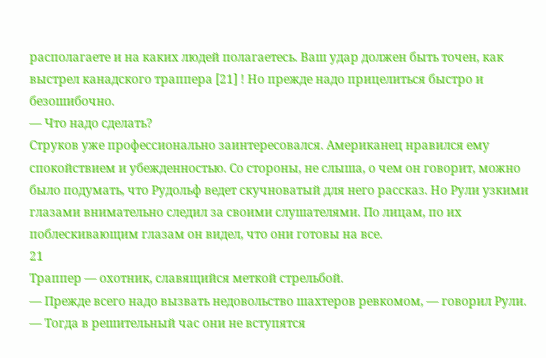располагаете и на каких людей полагаетесь. Ваш удар должен быть точен, как выстрел канадского траппера [21] ! Но прежде надо прицелиться быстро и безошибочно.
— Что надо сделать?
Струков уже профессионально заинтересовался. Американец нравился ему спокойствием и убежденностью. Со стороны, не слыша, о чем он говорит, можно было подумать, что Рудольф ведет скучноватый для него рассказ. Но Рули узкими глазами внимательно следил за своими слушателями. По лицам, по их поблескивающим глазам он видел, что они готовы на все.
21
Траппер — охотник, славящийся меткой стрельбой.
— Прежде всего надо вызвать недовольство шахтеров ревкомом, — говорил Рули. — Тогда в решительный час они не вступятся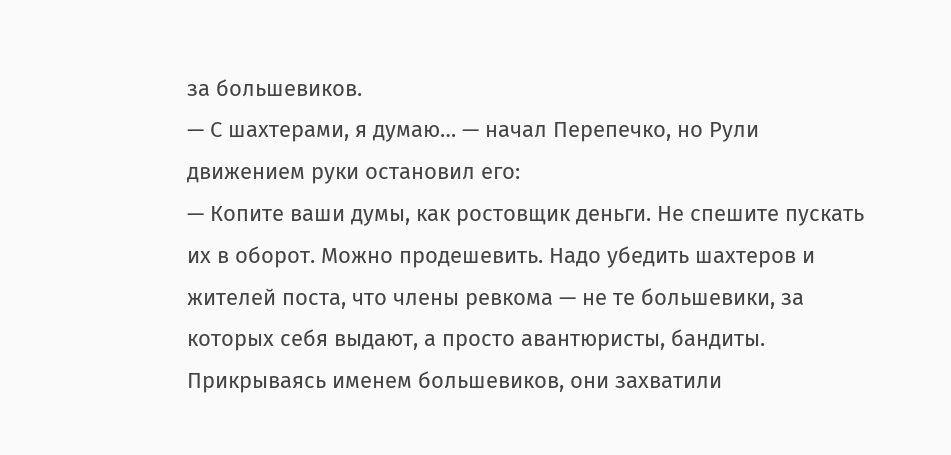за большевиков.
— С шахтерами, я думаю… — начал Перепечко, но Рули движением руки остановил его:
— Копите ваши думы, как ростовщик деньги. Не спешите пускать их в оборот. Можно продешевить. Надо убедить шахтеров и жителей поста, что члены ревкома — не те большевики, за которых себя выдают, а просто авантюристы, бандиты. Прикрываясь именем большевиков, они захватили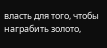власть для того, чтобы награбить золото,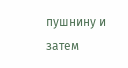пушнину и затем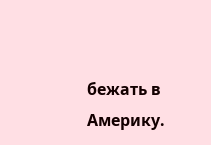бежать в Америку.